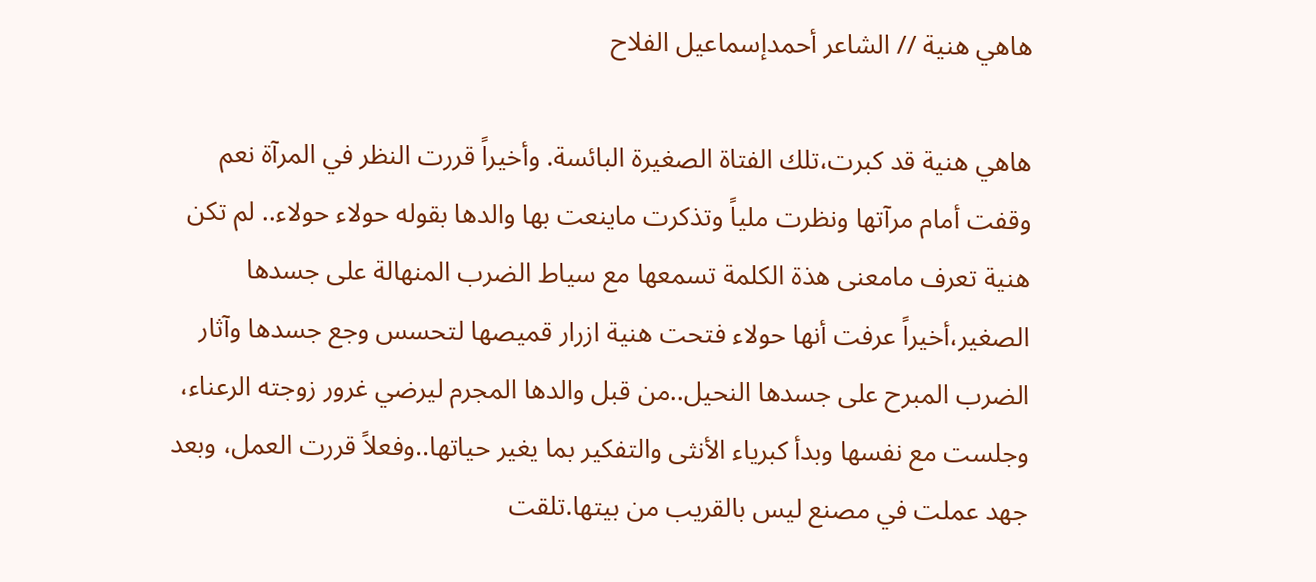هاهي هنية // الشاعر أحمدإسماعيل الفلاح

هاهي هنية قد كبرت،تلك الفتاة الصغيرة البائسة. وأخيراً قررت النظر في المرآة نعم وقفت أمام مرآتها ونظرت ملياً وتذكرت ماينعت بها والدها بقوله حولاء حولاء.. لم تكن هنية تعرف مامعنى هذة الكلمة تسمعها مع سياط الضرب المنهالة على جسدها الصغير،أخيراً عرفت أنها حولاء فتحت هنية ازرار قميصها لتحسس وجع جسدها وآثار الضرب المبرح على جسدها النحيل..من قبل والدها المجرم ليرضي غرور زوجته الرعناء، وجلست مع نفسها وبدأ كبرياء الأنثى والتفكير بما يغير حياتها..وفعلاً قررت العمل، وبعد جهد عملت في مصنع ليس بالقريب من بيتها.تلقت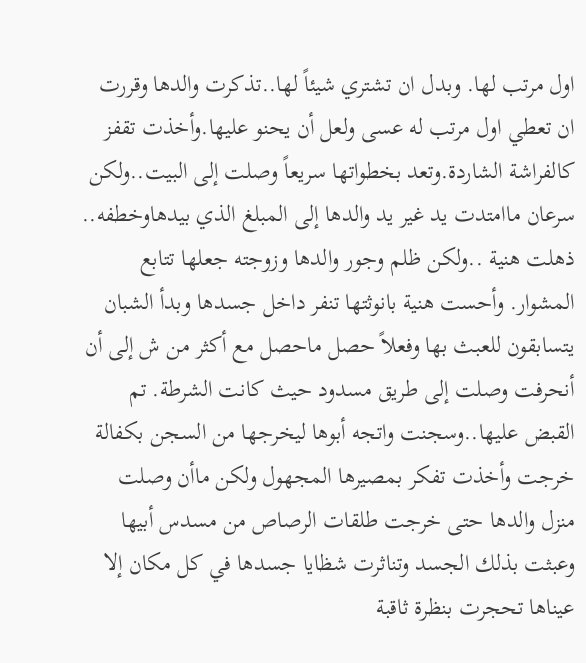اول مرتب لها. وبدل ان تشتري شيئاً لها..تذكرت والدها وقررت ان تعطي اول مرتب له عسى ولعل أن يحنو عليها.وأخذت تقفز كالفراشة الشاردة.وتعد بخطواتها سريعاً وصلت إلى البيت..ولكن سرعان ماامتدت يد غير يد والدها إلى المبلغ الذي بيدهاوخطفه.. ذهلت هنية ..ولكن ظلم وجور والدها وزوجته جعلها تتابع المشوار. وأحست هنية بانوثتها تنفر داخل جسدها وبدأ الشبان يتسابقون للعبث بها وفعلاً حصل ماحصل مع أكثر من ش إلى أن أنحرفت وصلت إلى طريق مسدود حيث كانت الشرطة. تم القبض عليها..وسجنت واتجه أبوها ليخرجها من السجن بكفالة خرجت وأخذت تفكر بمصيرها المجهول ولكن ماأن وصلت منزل والدها حتى خرجت طلقات الرصاص من مسدس أبيها وعبثت بذلك الجسد وتناثرت شظايا جسدها في كل مكان إلا عيناها تحجرت بنظرة ثاقبة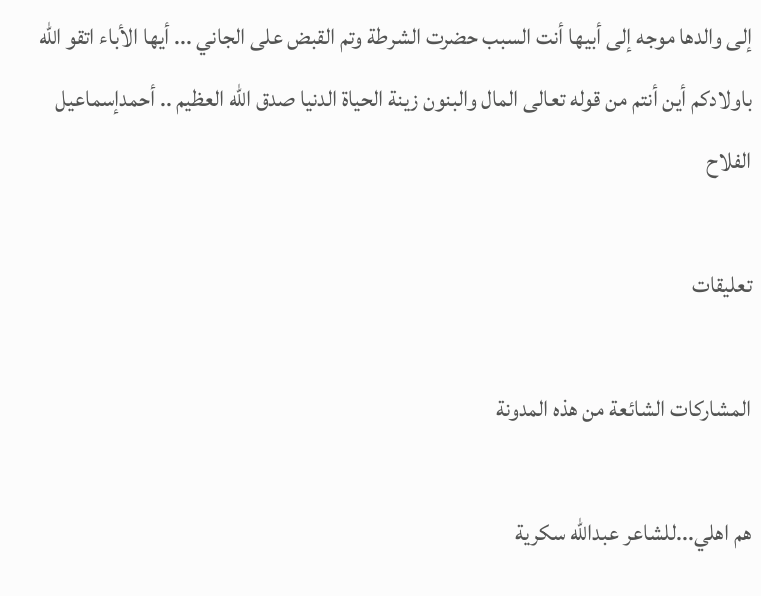إلى والدها موجه إلى أبيها أنت السبب حضرت الشرطة وتم القبض على الجاني ... أيها الأباء اتقو الله باولادكم أين أنتم من قوله تعالى المال والبنون زينة الحياة الدنيا صدق الله العظيم .. أحمدإسماعيل الفلاح

تعليقات

المشاركات الشائعة من هذه المدونة

هم اهلي...للشاعر عبدالله سكرية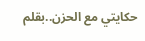حكايتي مع الحزن..بقلم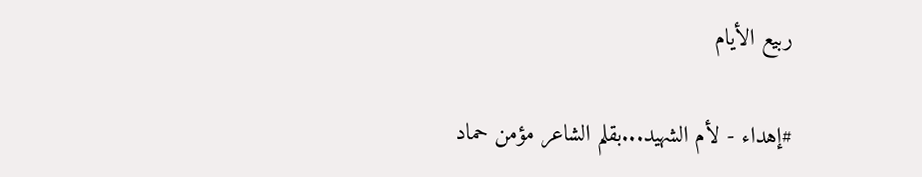ربيع الأيام

#إهداء - لأم الشهيد...بقلم الشاعر مؤمن حماد